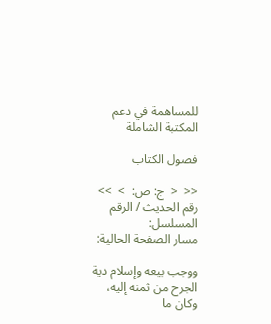للمساهمة في دعم المكتبة الشاملة

فصول الكتاب

<<  <  ج: ص:  >  >>
رقم الحديث / الرقم المسلسل:
مسار الصفحة الحالية:

ووجب بيعه وإسلام دية الجرح من ثمنه إليه، وكان ما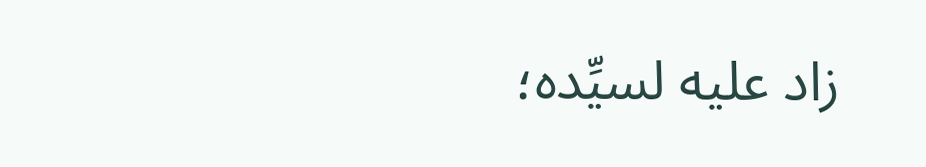زاد عليه لسيِّده؛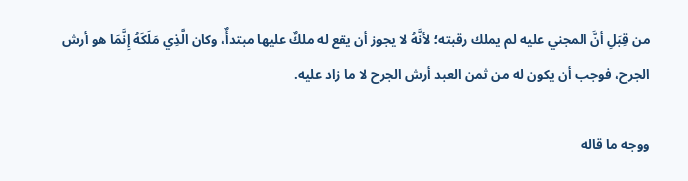من قِبَلِ أنَّ المجني عليه لم يملك رقبته؛ لأنَّهُ لا يجوز أن يقع له ملكٌ عليها مبتدأٌ، وكان الَّذِي مَلَكَهُ إِنَّمَا هو أرش الجرح، فوجب أن يكون له من ثمن العبد أرش الجرح لا ما زاد عليه.

ووجه ما قاله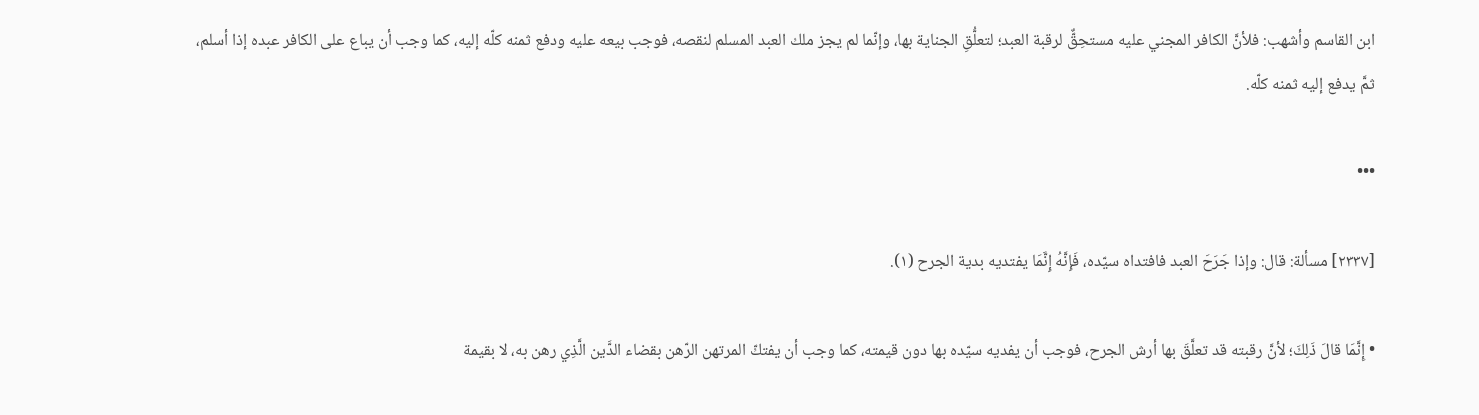ابن القاسم وأشهب: فلأنَّ الكافر المجني عليه مستحِقٌّ لرقبة العبد؛ لتعلُّقِ الجناية بها، وإنّما لم يجز ملك العبد المسلم لنقصه، فوجب بيعه عليه ودفع ثمنه كلّه إليه، كما وجب أن يباع على الكافر عبده إذا أسلم، ثمَّ يدفع إليه ثمنه كلّه.

•••

[٢٣٣٧] مسألة: قال: وإذا جَرَحَ العبد فافتداه سيّده، فَإِنَّهُ إِنَّمَا يفتديه بدية الجرح (١).

• إِنَّمَا قالَ ذَلِكَ؛ لأنَّ رقبته قد تعلَّقَ بها أرش الجرح، فوجب أن يفديه سيّده بها دون قيمته، كما وجب أن يفتكّ المرتهن الرّهن بقضاء الدَّين الَّذِي رهن به، لا بقيمة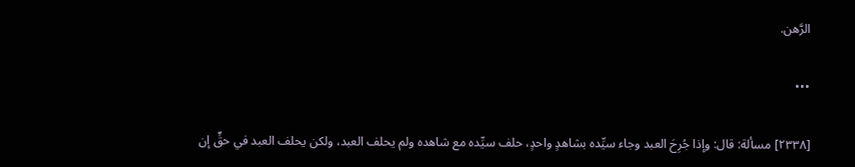الرَّهن.

•••

[٢٣٣٨] مسألة: قال: وإذا جُرِحَ العبد وجاء سيِّده بشاهدٍ واحدٍ، حلف سيِّده مع شاهده ولم يحلف العبد، ولكن يحلف العبد في حقٍّ إن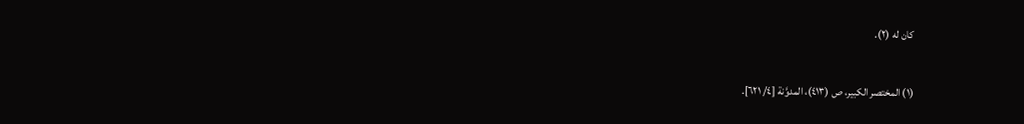كان له (٢).


(١) المختصر الكبير، ص (٤١٣)، المدوَّنة [٤/ ٦٢١].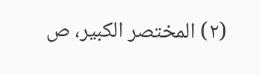(٢) المختصر الكبير، ص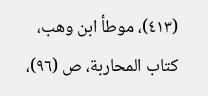(٤١٣)، موطأ ابن وهب، كتاب المحاربة، ص (٩٦)،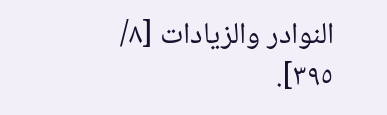النوادر والزيادات [٨/ ٣٩٥].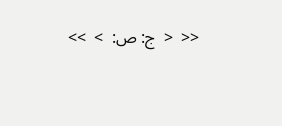<<  <  ج: ص:  >  >>